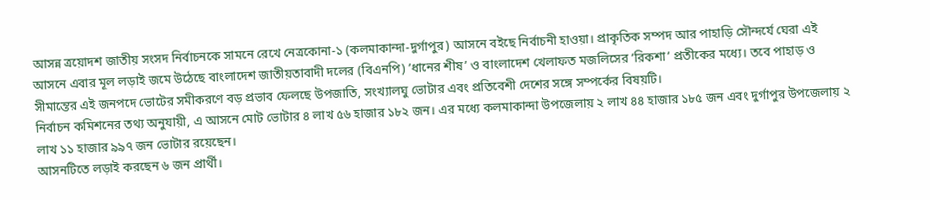আসন্ন ত্রয়োদশ জাতীয় সংসদ নির্বাচনকে সামনে রেখে নেত্রকোনা-১ (কলমাকান্দা-দুর্গাপুর) আসনে বইছে নির্বাচনী হাওয়া। প্রাকৃতিক সম্পদ আর পাহাড়ি সৌন্দর্যে ঘেরা এই আসনে এবার মূল লড়াই জমে উঠেছে বাংলাদেশ জাতীয়তাবাদী দলের (বিএনপি) ’ধানের শীষ’ ও বাংলাদেশ খেলাফত মজলিসের ‘রিকশা’ প্রতীকের মধ্যে। তবে পাহাড় ও সীমান্তের এই জনপদে ভোটের সমীকরণে বড় প্রভাব ফেলছে উপজাতি, সংখ্যালঘু ভোটার এবং প্রতিবেশী দেশের সঙ্গে সম্পর্কের বিষয়টি।
নির্বাচন কমিশনের তথ্য অনুযায়ী, এ আসনে মোট ভোটার ৪ লাখ ৫৬ হাজার ১৮২ জন। এর মধ্যে কলমাকান্দা উপজেলায় ২ লাখ ৪৪ হাজার ১৮৫ জন এবং দুর্গাপুর উপজেলায় ২ লাখ ১১ হাজার ৯৯৭ জন ভোটার রয়েছেন।
আসনটিতে লড়াই করছেন ৬ জন প্রার্থী।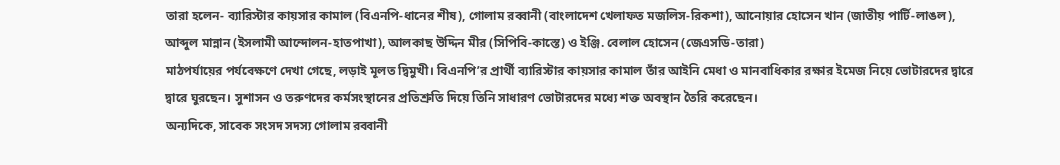তারা হলেন- ব্যারিস্টার কায়সার কামাল (বিএনপি-ধানের শীষ), গোলাম রব্বানী (বাংলাদেশ খেলাফত মজলিস-রিকশা), আনোয়ার হোসেন খান (জাতীয় পার্টি-লাঙল), আব্দুল মান্নান (ইসলামী আন্দোলন-হাতপাখা), আলকাছ উদ্দিন মীর (সিপিবি-কাস্তে) ও ইঞ্জি. বেলাল হোসেন (জেএসডি-তারা)
মাঠপর্যায়ের পর্যবেক্ষণে দেখা গেছে, লড়াই মূলত দ্বিমুখী। বিএনপি’র প্রার্থী ব্যারিস্টার কায়সার কামাল তাঁর আইনি মেধা ও মানবাধিকার রক্ষার ইমেজ নিয়ে ভোটারদের দ্বারে দ্বারে ঘুরছেন। সুশাসন ও তরুণদের কর্মসংস্থানের প্রতিশ্রুতি দিয়ে তিনি সাধারণ ভোটারদের মধ্যে শক্ত অবস্থান তৈরি করেছেন।
অন্যদিকে, সাবেক সংসদ সদস্য গোলাম রব্বানী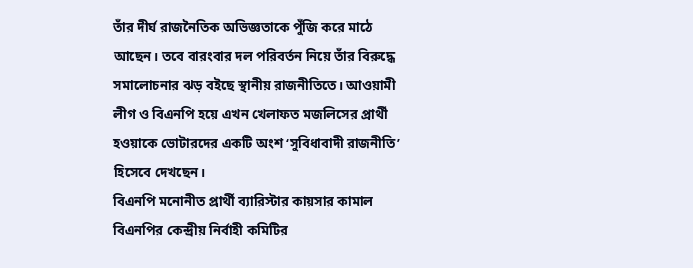তাঁর দীর্ঘ রাজনৈতিক অভিজ্ঞতাকে পুঁজি করে মাঠে আছেন। তবে বারংবার দল পরিবর্তন নিয়ে তাঁর বিরুদ্ধে সমালোচনার ঝড় বইছে স্থানীয় রাজনীতিতে। আওয়ামী লীগ ও বিএনপি হয়ে এখন খেলাফত মজলিসের প্রার্থী হওয়াকে ভোটারদের একটি অংশ ‘সুবিধাবাদী রাজনীতি’ হিসেবে দেখছেন।
বিএনপি মনোনীত প্রার্থী ব্যারিস্টার কায়সার কামাল বিএনপির কেন্দ্রীয় নির্বাহী কমিটির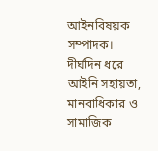আইনবিষয়ক সম্পাদক। দীর্ঘদিন ধরে আইনি সহায়তা, মানবাধিকার ও সামাজিক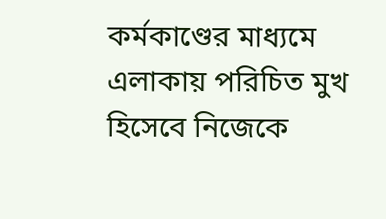কর্মকাণ্ডের মাধ্যমে এলাকায় পরিচিত মুখ হিসেবে নিজেকে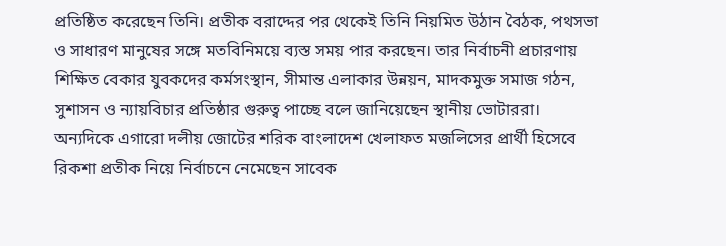প্রতিষ্ঠিত করেছেন তিনি। প্রতীক বরাদ্দের পর থেকেই তিনি নিয়মিত উঠান বৈঠক, পথসভা ও সাধারণ মানুষের সঙ্গে মতবিনিময়ে ব্যস্ত সময় পার করছেন। তার নির্বাচনী প্রচারণায় শিক্ষিত বেকার যুবকদের কর্মসংস্থান, সীমান্ত এলাকার উন্নয়ন, মাদকমুক্ত সমাজ গঠন, সুশাসন ও ন্যায়বিচার প্রতিষ্ঠার গুরুত্ব পাচ্ছে বলে জানিয়েছেন স্থানীয় ভোটাররা।
অন্যদিকে এগারো দলীয় জোটের শরিক বাংলাদেশ খেলাফত মজলিসের প্রার্থী হিসেবে রিকশা প্রতীক নিয়ে নির্বাচনে নেমেছেন সাবেক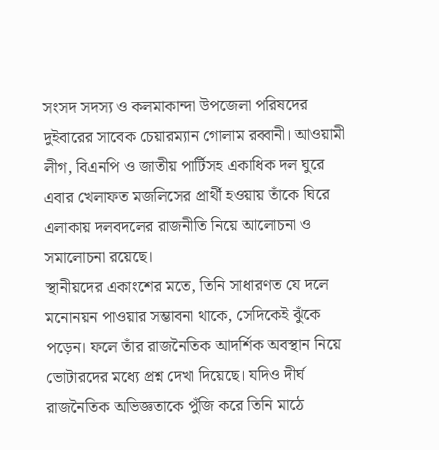সংসদ সদস্য ও কলমাকান্দা উপজেলা পরিষদের দুইবারের সাবেক চেয়ারম্যান গোলাম রব্বানী। আওয়ামী লীগ, বিএনপি ও জাতীয় পার্টিসহ একাধিক দল ঘুরে এবার খেলাফত মজলিসের প্রার্থী হওয়ায় তাঁকে ঘিরে এলাকায় দলবদলের রাজনীতি নিয়ে আলোচনা ও সমালোচনা রয়েছে।
স্থানীয়দের একাংশের মতে, তিনি সাধারণত যে দলে মনোনয়ন পাওয়ার সম্ভাবনা থাকে, সেদিকেই ঝুঁকে পড়েন। ফলে তাঁর রাজনৈতিক আদর্শিক অবস্থান নিয়ে ভোটারদের মধ্যে প্রশ্ন দেখা দিয়েছে। যদিও দীর্ঘ রাজনৈতিক অভিজ্ঞতাকে পুঁজি করে তিনি মাঠে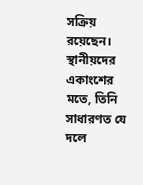সক্রিয় রয়েছেন।
স্থানীয়দের একাংশের মতে, তিনি সাধারণত যে দলে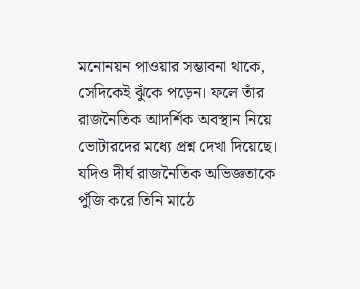মনোনয়ন পাওয়ার সম্ভাবনা থাকে, সেদিকেই ঝুঁকে পড়েন। ফলে তাঁর রাজনৈতিক আদর্শিক অবস্থান নিয়ে ভোটারদের মধ্যে প্রশ্ন দেখা দিয়েছে। যদিও দীর্ঘ রাজনৈতিক অভিজ্ঞতাকে পুঁজি করে তিনি মাঠে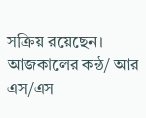সক্রিয় রয়েছেন।
আজকালের কন্ঠ/ আর এস/এস